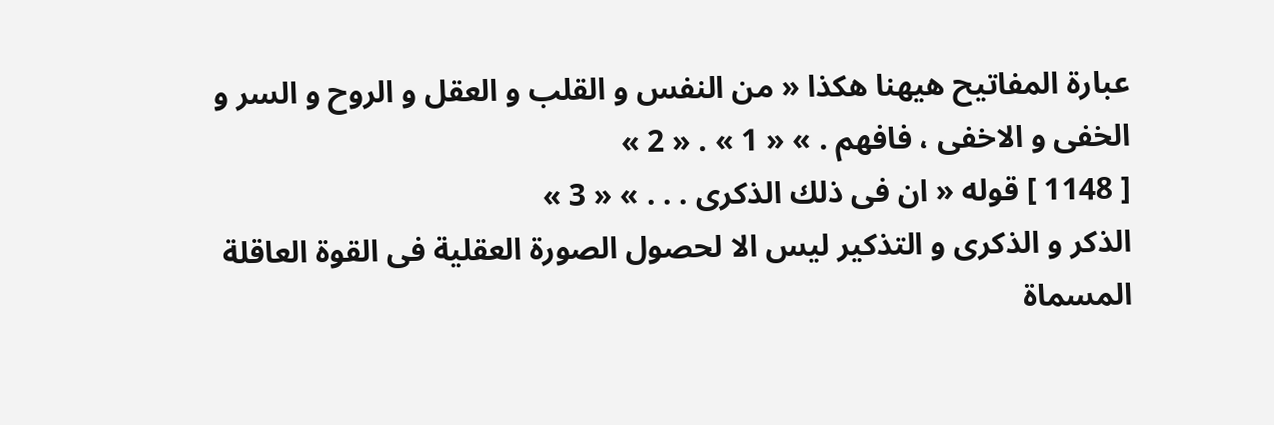عبارة المفاتيح هيهنا هكذا « من النفس و القلب و العقل و الروح و السر و الخفى و الاخفى ، فافهم . » « 1 » . « 2 »
[ 1148 ] قوله « ان فى ذلك الذكرى . . . » « 3 »
الذكر و الذكرى و التذكير ليس الا لحصول الصورة العقلية فى القوة العاقلة المسماة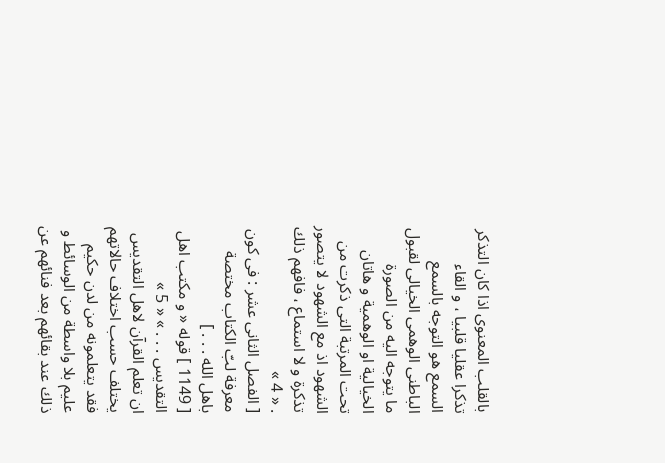بالقلب المعنوى اذا كان التذكر تذكرا عقليا قلبيا ، و القاء السمع هو التوجه بالسمع الباطنى الوهمى الخيالى لقبول ما يتوجه اليه من الصورة الخيالية او الوهمية و هاتان تحت المرتبة التى ذكرت من الشهود اذ مع الشهود لا يتصور تذكرة و لا استماع ، فافهم ذلك . « 4 »
[ الفصل الثانى عشر : فى كون معرفة لبّ الكتاب مختصة باهل الله . . . ]
[ 1149 ] قوله « و مكتب اهل التقديس . . . » « 5 »
ان تعلم القرآن لاهل التقديس يختلف حسب اختلاف حالاتهم فقد يتعلمونه من لدن حكيم عليم بلا واسطة من الوسائط و ذلك عند بقائهم بعد فنائهم عن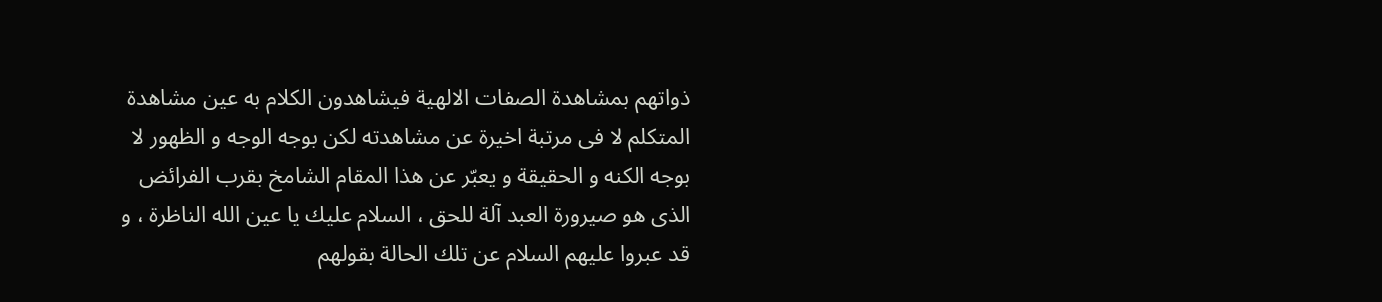ذواتهم بمشاهدة الصفات الالهية فيشاهدون الكلام به عين مشاهدة المتكلم لا فى مرتبة اخيرة عن مشاهدته لكن بوجه الوجه و الظهور لا بوجه الكنه و الحقيقة و يعبّر عن هذا المقام الشامخ بقرب الفرائض الذى هو صيرورة العبد آلة للحق ، السلام عليك يا عين الله الناظرة ، و قد عبروا عليهم السلام عن تلك الحالة بقولهم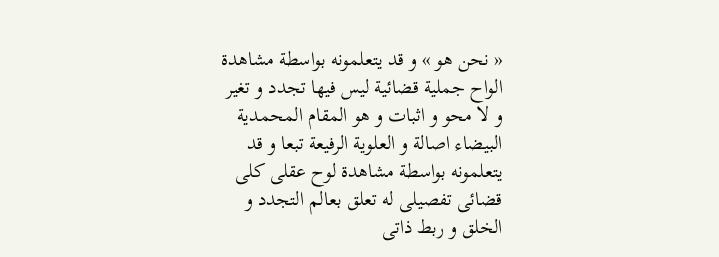« نحن هو » و قد يتعلمونه بواسطة مشاهدة الواح جملية قضائية ليس فيها تجدد و تغير و لا محو و اثبات و هو المقام المحمدية البيضاء اصالة و العلوية الرفيعة تبعا و قد يتعلمونه بواسطة مشاهدة لوح عقلى كلى قضائى تفصيلى له تعلق بعالم التجدد و الخلق و ربط ذاتى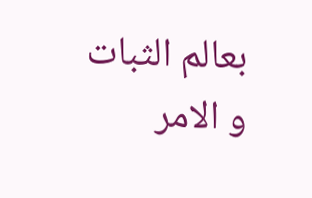بعالم الثبات و الامر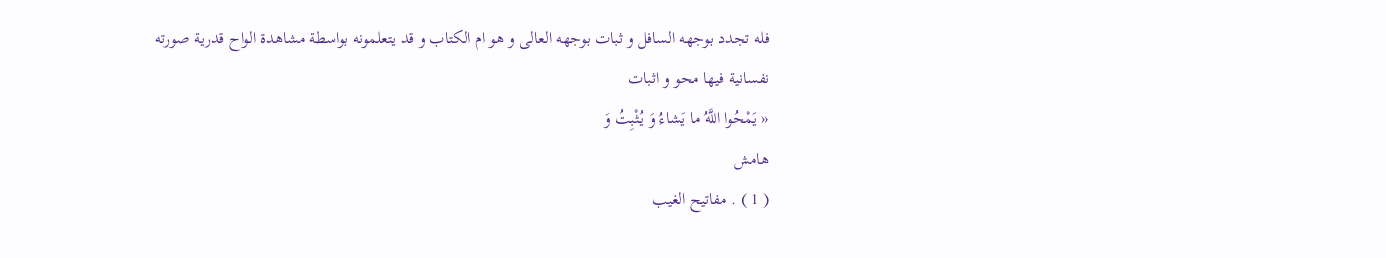فله تجدد بوجهه السافل و ثبات بوجهه العالى و هو ام الكتاب و قد يتعلمونه بواسطة مشاهدة الواح قدرية صورته نفسانية فيها محو و اثبات
« يَمْحُوا اللَّهُ ما يَشاءُ وَ يُثْبِتُ وَ
هامش
( 1 ) . مفاتيح الغيب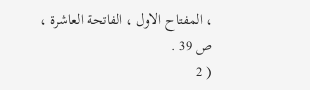، المفتاح الاول ، الفاتحة العاشرة ، ص 39 .
( 2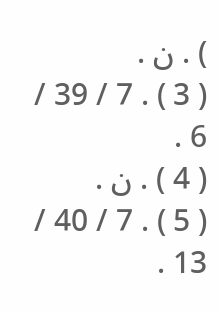) . ن .
( 3 ) . 7 / 39 / 6 .
( 4 ) . ن .
( 5 ) . 7 / 40 / 13 .